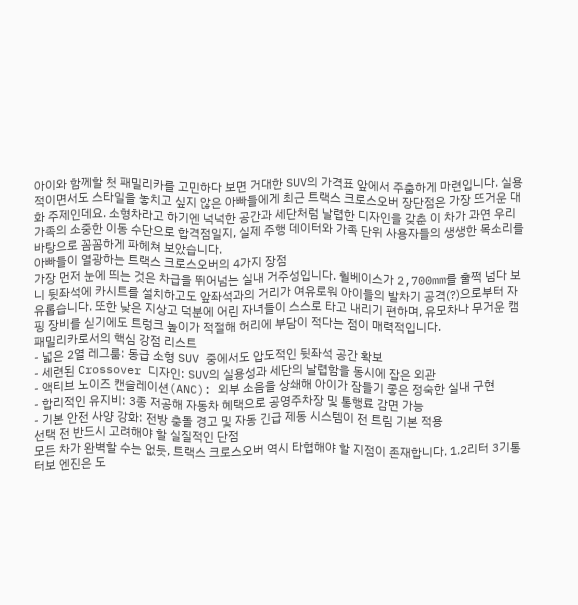아이와 함께할 첫 패밀리카를 고민하다 보면 거대한 SUV의 가격표 앞에서 주춤하게 마련입니다. 실용적이면서도 스타일을 놓치고 싶지 않은 아빠들에게 최근 트랙스 크로스오버 장단점은 가장 뜨거운 대화 주제인데요. 소형차라고 하기엔 넉넉한 공간과 세단처럼 날렵한 디자인을 갖춘 이 차가 과연 우리 가족의 소중한 이동 수단으로 합격점일지, 실제 주행 데이터와 가족 단위 사용자들의 생생한 목소리를 바탕으로 꼼꼼하게 파헤쳐 보았습니다.
아빠들이 열광하는 트랙스 크로스오버의 4가지 장점
가장 먼저 눈에 띄는 것은 차급을 뛰어넘는 실내 거주성입니다. 휠베이스가 2,700mm를 훌쩍 넘다 보니 뒷좌석에 카시트를 설치하고도 앞좌석과의 거리가 여유로워 아이들의 발차기 공격(?)으로부터 자유롭습니다. 또한 낮은 지상고 덕분에 어린 자녀들이 스스로 타고 내리기 편하며, 유모차나 무거운 캠핑 장비를 싣기에도 트렁크 높이가 적절해 허리에 부담이 적다는 점이 매력적입니다.
패밀리카로서의 핵심 강점 리스트
- 넓은 2열 레그룸: 동급 소형 SUV 중에서도 압도적인 뒷좌석 공간 확보
- 세련된 Crossover 디자인: SUV의 실용성과 세단의 날렵함을 동시에 잡은 외관
- 액티브 노이즈 캔슬레이션(ANC): 외부 소음을 상쇄해 아이가 잠들기 좋은 정숙한 실내 구현
- 합리적인 유지비: 3종 저공해 자동차 혜택으로 공영주차장 및 통행료 감면 가능
- 기본 안전 사양 강화: 전방 충돌 경고 및 자동 긴급 제동 시스템이 전 트림 기본 적용
선택 전 반드시 고려해야 할 실질적인 단점
모든 차가 완벽할 수는 없듯, 트랙스 크로스오버 역시 타협해야 할 지점이 존재합니다. 1.2리터 3기통 터보 엔진은 도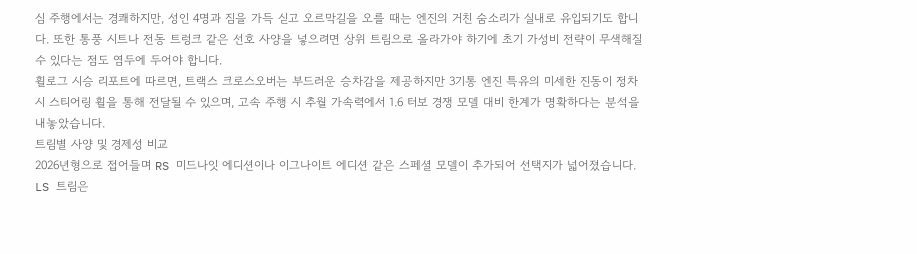심 주행에서는 경쾌하지만, 성인 4명과 짐을 가득 싣고 오르막길을 오를 때는 엔진의 거친 숨소리가 실내로 유입되기도 합니다. 또한 통풍 시트나 전동 트렁크 같은 선호 사양을 넣으려면 상위 트림으로 올라가야 하기에 초기 가성비 전략이 무색해질 수 있다는 점도 염두에 두어야 합니다.
휠로그 시승 리포트에 따르면, 트랙스 크로스오버는 부드러운 승차감을 제공하지만 3기통 엔진 특유의 미세한 진동이 정차 시 스티어링 휠을 통해 전달될 수 있으며, 고속 주행 시 추월 가속력에서 1.6 터보 경쟁 모델 대비 한계가 명확하다는 분석을 내놓았습니다.
트림별 사양 및 경제성 비교
2026년형으로 접어들며 RS 미드나잇 에디션이나 이그나이트 에디션 같은 스페셜 모델이 추가되어 선택지가 넓어졌습니다. LS 트림은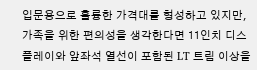입문용으로 훌륭한 가격대를 형성하고 있지만, 가족을 위한 편의성을 생각한다면 11인치 디스플레이와 앞좌석 열선이 포함된 LT 트림 이상을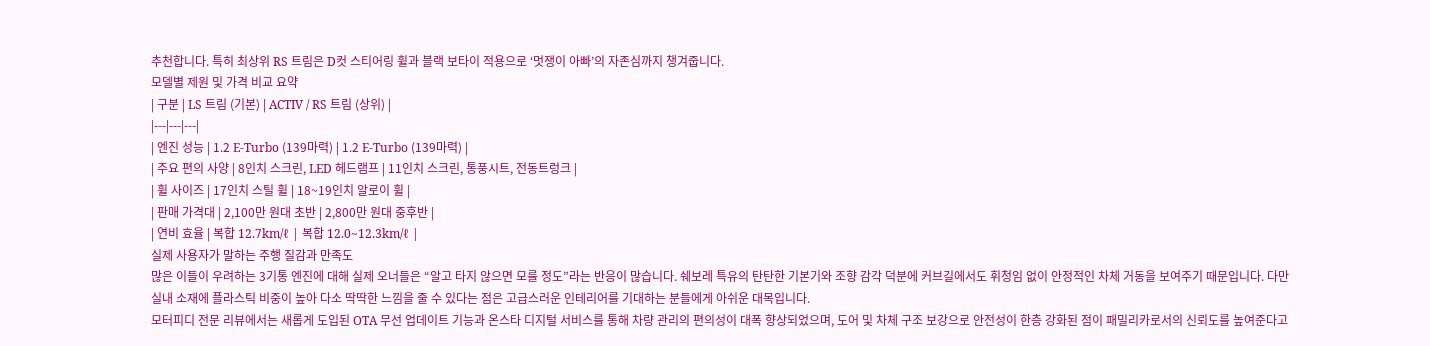추천합니다. 특히 최상위 RS 트림은 D컷 스티어링 휠과 블랙 보타이 적용으로 ‘멋쟁이 아빠’의 자존심까지 챙겨줍니다.
모델별 제원 및 가격 비교 요약
| 구분 | LS 트림 (기본) | ACTIV / RS 트림 (상위) |
|---|---|---|
| 엔진 성능 | 1.2 E-Turbo (139마력) | 1.2 E-Turbo (139마력) |
| 주요 편의 사양 | 8인치 스크린, LED 헤드램프 | 11인치 스크린, 통풍시트, 전동트렁크 |
| 휠 사이즈 | 17인치 스틸 휠 | 18~19인치 알로이 휠 |
| 판매 가격대 | 2,100만 원대 초반 | 2,800만 원대 중후반 |
| 연비 효율 | 복합 12.7km/ℓ | 복합 12.0~12.3km/ℓ |
실제 사용자가 말하는 주행 질감과 만족도
많은 이들이 우려하는 3기통 엔진에 대해 실제 오너들은 “알고 타지 않으면 모를 정도”라는 반응이 많습니다. 쉐보레 특유의 탄탄한 기본기와 조향 감각 덕분에 커브길에서도 휘청임 없이 안정적인 차체 거동을 보여주기 때문입니다. 다만 실내 소재에 플라스틱 비중이 높아 다소 딱딱한 느낌을 줄 수 있다는 점은 고급스러운 인테리어를 기대하는 분들에게 아쉬운 대목입니다.
모터피디 전문 리뷰에서는 새롭게 도입된 OTA 무선 업데이트 기능과 온스타 디지털 서비스를 통해 차량 관리의 편의성이 대폭 향상되었으며, 도어 및 차체 구조 보강으로 안전성이 한층 강화된 점이 패밀리카로서의 신뢰도를 높여준다고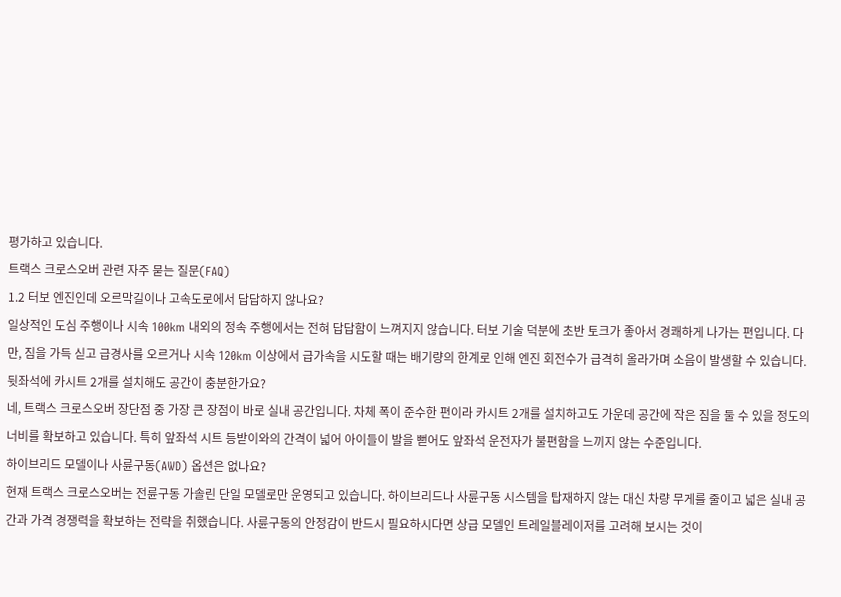평가하고 있습니다.
트랙스 크로스오버 관련 자주 묻는 질문(FAQ)
1.2 터보 엔진인데 오르막길이나 고속도로에서 답답하지 않나요?
일상적인 도심 주행이나 시속 100km 내외의 정속 주행에서는 전혀 답답함이 느껴지지 않습니다. 터보 기술 덕분에 초반 토크가 좋아서 경쾌하게 나가는 편입니다. 다만, 짐을 가득 싣고 급경사를 오르거나 시속 120km 이상에서 급가속을 시도할 때는 배기량의 한계로 인해 엔진 회전수가 급격히 올라가며 소음이 발생할 수 있습니다.
뒷좌석에 카시트 2개를 설치해도 공간이 충분한가요?
네, 트랙스 크로스오버 장단점 중 가장 큰 장점이 바로 실내 공간입니다. 차체 폭이 준수한 편이라 카시트 2개를 설치하고도 가운데 공간에 작은 짐을 둘 수 있을 정도의 너비를 확보하고 있습니다. 특히 앞좌석 시트 등받이와의 간격이 넓어 아이들이 발을 뻗어도 앞좌석 운전자가 불편함을 느끼지 않는 수준입니다.
하이브리드 모델이나 사륜구동(AWD) 옵션은 없나요?
현재 트랙스 크로스오버는 전륜구동 가솔린 단일 모델로만 운영되고 있습니다. 하이브리드나 사륜구동 시스템을 탑재하지 않는 대신 차량 무게를 줄이고 넓은 실내 공간과 가격 경쟁력을 확보하는 전략을 취했습니다. 사륜구동의 안정감이 반드시 필요하시다면 상급 모델인 트레일블레이저를 고려해 보시는 것이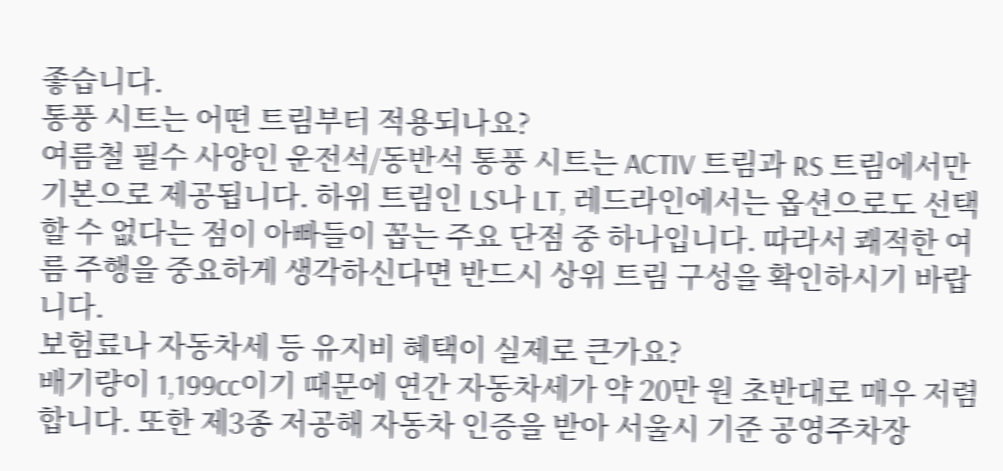좋습니다.
통풍 시트는 어떤 트림부터 적용되나요?
여름철 필수 사양인 운전석/동반석 통풍 시트는 ACTIV 트림과 RS 트림에서만 기본으로 제공됩니다. 하위 트림인 LS나 LT, 레드라인에서는 옵션으로도 선택할 수 없다는 점이 아빠들이 꼽는 주요 단점 중 하나입니다. 따라서 쾌적한 여름 주행을 중요하게 생각하신다면 반드시 상위 트림 구성을 확인하시기 바랍니다.
보험료나 자동차세 등 유지비 혜택이 실제로 큰가요?
배기량이 1,199cc이기 때문에 연간 자동차세가 약 20만 원 초반대로 매우 저렴합니다. 또한 제3종 저공해 자동차 인증을 받아 서울시 기준 공영주차장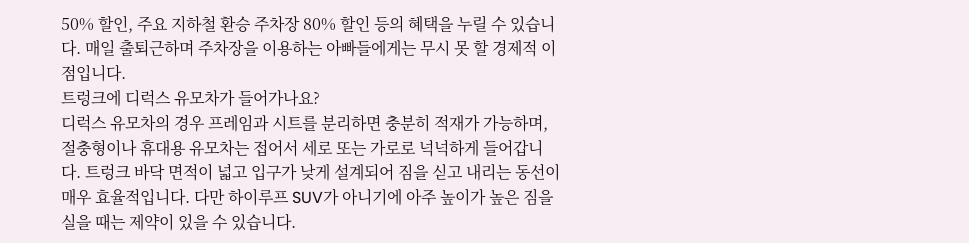50% 할인, 주요 지하철 환승 주차장 80% 할인 등의 혜택을 누릴 수 있습니다. 매일 출퇴근하며 주차장을 이용하는 아빠들에게는 무시 못 할 경제적 이점입니다.
트렁크에 디럭스 유모차가 들어가나요?
디럭스 유모차의 경우 프레임과 시트를 분리하면 충분히 적재가 가능하며, 절충형이나 휴대용 유모차는 접어서 세로 또는 가로로 넉넉하게 들어갑니다. 트렁크 바닥 면적이 넓고 입구가 낮게 설계되어 짐을 싣고 내리는 동선이 매우 효율적입니다. 다만 하이루프 SUV가 아니기에 아주 높이가 높은 짐을 실을 때는 제약이 있을 수 있습니다.